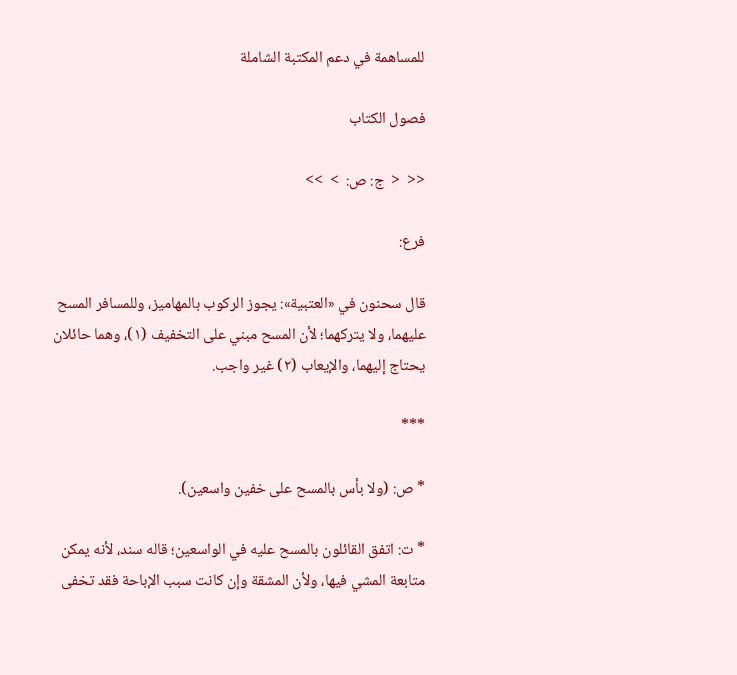للمساهمة في دعم المكتبة الشاملة

فصول الكتاب

<<  <  ج: ص:  >  >>

فرع:

قال سحنون في «العتبية»: يجوز الركوب بالمهاميز، وللمسافر المسح عليهما، ولا يتركهما؛ لأن المسح مبني على التخفيف (١)، وهما حائلان يحتاج إليهما، والإيعاب (٢) غير واجب.

***

* ص: (ولا بأس بالمسح على خفين واسعين).

* ت: اتفق القائلون بالمسح عليه في الواسعين؛ قاله سند، لأنه يمكن متابعة المشي فيها، ولأن المشقة وإن كانت سبب الإباحة فقد تخفى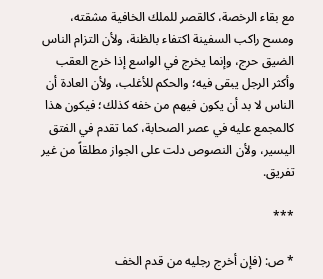مع بقاء الرخصة، كالقصر للملك الخافية مشقته، ومسح راكب السفينة اكتفاء بالظنة، ولأن التزام الناس الضيق حرج، وإنما يخرج في الواسع إذا خرج العقب وأكثر الرجل يبقى فيه؛ والحكم للأغلب، ولأن العادة أن الناس لا بد أن يكون فيهم من خفه كذلك؛ فيكون هذا كالمجمع عليه في عصر الصحابة، كما تقدم في الفتق اليسير، ولأن النصوص دلت على الجواز مطلقاً من غير تفريق.

***

* ص: (فإن أخرج رجليه من قدم الخف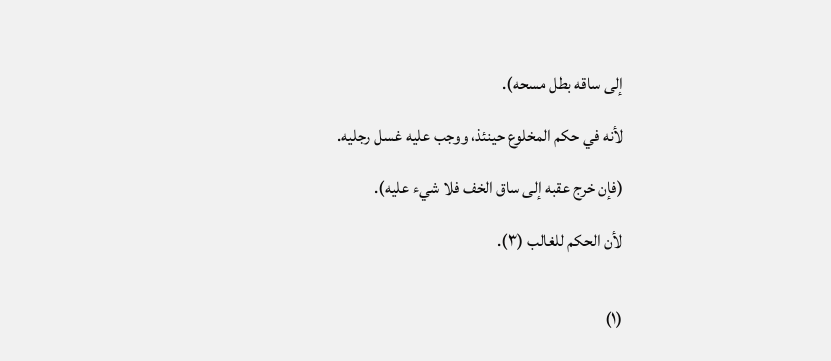إلى ساقه بطل مسحه).

لأنه في حكم المخلوع حينئذ، ووجب عليه غسل رجليه.

(فإن خرج عقبه إلى ساق الخف فلا شيء عليه).

لأن الحكم للغالب (٣).


(١)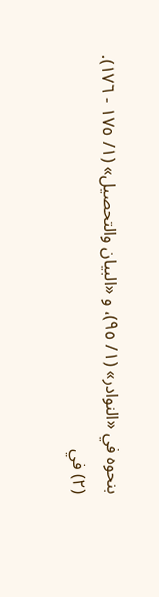بنحوه في «النوادر» (١/ ٩٥)، و «البيان والتحصيل» (١/ ١٧٥ - ١٧٦).
(٢) في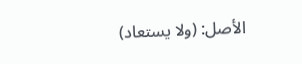الأصل: (ولا يستعاد)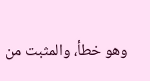وهو خطأ، والمثبت من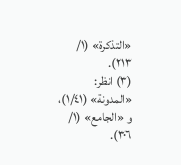«التذكرة» (١/ ٢١٣).
(٣) انظر: «المدونة» (١/٤١)، و «الجامع» (١/ ٣٠٦).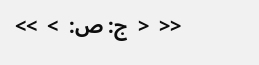<<  <  ج: ص:  >  >>